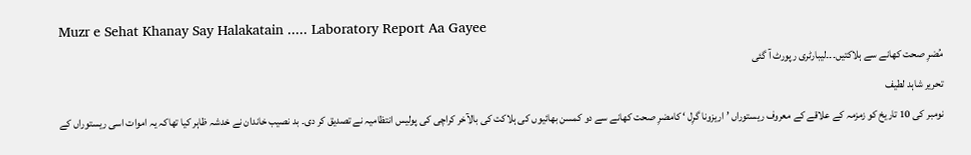Muzr e Sehat Khanay Say Halakatain ..... Laboratory Report Aa Gayee
مُضرِ صحت کھانے سے ہلاکتیں۔۔۔لیبارٹری رپورٹ آ گئی
تحریر شاہد لطیف
نومبر کی 10 تاریخ کو زمزمہ کے علاقے کے معروف ریستوراں ’ اریزونا گرِل ‘ کامضرِ صحت کھانے سے دو کمسن بھائیوں کی ہلاکت کی بالآخر کراچی کی پولیس انتظامیہ نے تصدیق کر دی۔ بد نصیب خاندان نے خدشہ ظاہر کیا تھاکہ یہ اموات اسی ریستوراں کے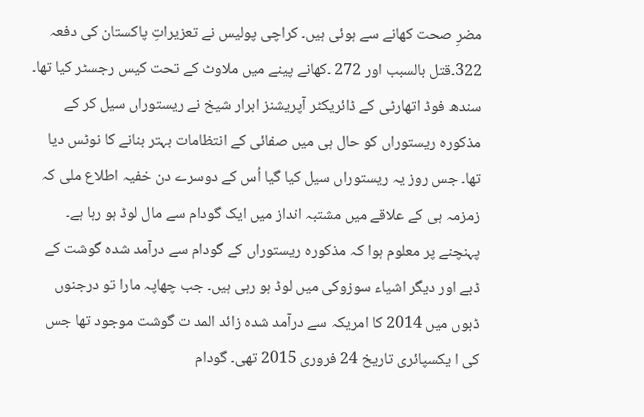مضرِ صحت کھانے سے ہوئی ہیں۔ کراچی پولیس نے تعزیراتِ پاکستان کی دفعہ 322۔قتل بالسبب اور 272 ۔کھانے پینے میں ملاوٹ کے تحت کیس رجسٹر کیا تھا۔ سندھ فوڈ اتھارٹی کے ڈائریکٹر آپریشنز ابرار شیخ نے ریستوراں سیل کر کے مذکورہ ریستوراں کو حال ہی میں صفائی کے انتظامات بہتر بنانے کا نوٹس دیا تھا۔ جس روز یہ ریستوراں سیل کیا گیا اُس کے دوسرے دن خفیہ اطلاع ملی کہ زمزمہ ہی کے علاقے میں مشتبہ انداز میں ایک گودام سے مال لوڈ ہو رہا ہے۔ پہنچنے پر معلوم ہوا کہ مذکورہ ریستوراں کے گودام سے درآمد شدہ گوشت کے ڈبے اور دیگر اشیاء سوزوکی میں لوڈ ہو رہی ہیں۔ جب چھاپہ مارا تو درجنوں ڈبوں میں 2014 کا امریکہ سے درآمد شدہ زائد المد ت گوشت موجود تھا جس کی ا یکسپائری تاریخ 24 فروری 2015 تھی۔ گودام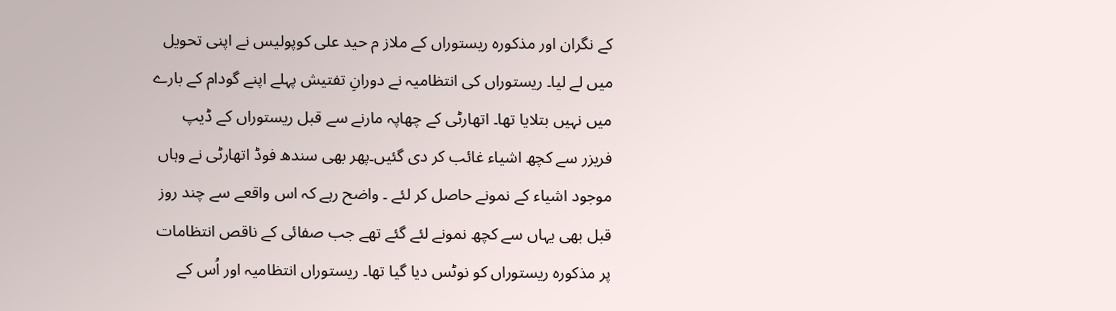کے نگران اور مذکورہ ریستوراں کے ملاز م حید علی کوپولیس نے اپنی تحویل میں لے لیا۔ ریستوراں کی انتظامیہ نے دورانِ تفتیش پہلے اپنے گودام کے بارے میں نہیں بتلایا تھا۔ اتھارٹی کے چھاپہ مارنے سے قبل ریستوراں کے ڈیپ فریزر سے کچھ اشیاء غائب کر دی گئیں۔پھر بھی سندھ فوڈ اتھارٹی نے وہاں موجود اشیاء کے نمونے حاصل کر لئے ۔ واضح رہے کہ اس واقعے سے چند روز قبل بھی یہاں سے کچھ نمونے لئے گئے تھے جب صفائی کے ناقص انتظامات پر مذکورہ ریستوراں کو نوٹس دیا گیا تھا۔ ریستوراں انتظامیہ اور اُس کے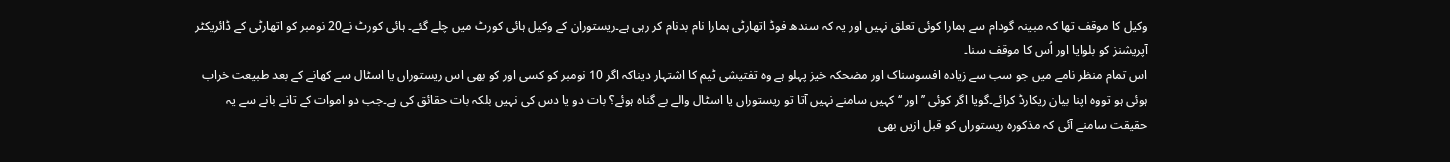وکیل کا موقف تھا کہ مبینہ گودام سے ہمارا کوئی تعلق نہیں اور یہ کہ سندھ فوڈ اتھارٹی ہمارا نام بدنام کر رہی ہے۔ریستوران کے وکیل ہائی کورٹ میں چلے گئے۔ ہائی کورٹ نے20 نومبر کو اتھارٹی کے ڈائریکٹر آپریشنز کو بلوایا اور اُس کا موقف سنا۔
اس تمام منظر نامے میں جو سب سے زیادہ افسوسناک اور مضحکہ خیز پہلو ہے وہ تفتیشی ٹیم کا اشتہار دیناکہ اگر 10 نومبر کو کسی اور کو بھی اس ریستوراں یا اسٹال سے کھانے کے بعد طبیعت خراب ہوئی ہو تووہ اپنا بیان ریکارڈ کرائے۔گویا اگر کوئی ’’ اور ‘‘ کہیں سامنے نہیں آتا تو ریستوراں یا اسٹال والے بے گناہ ہوئے؟ بات دو یا دس کی نہیں بلکہ بات حقائق کی ہے۔جب دو اموات کے تانے بانے سے یہ حقیقت سامنے آئی کہ مذکورہ ریستوراں کو قبل ازیں بھی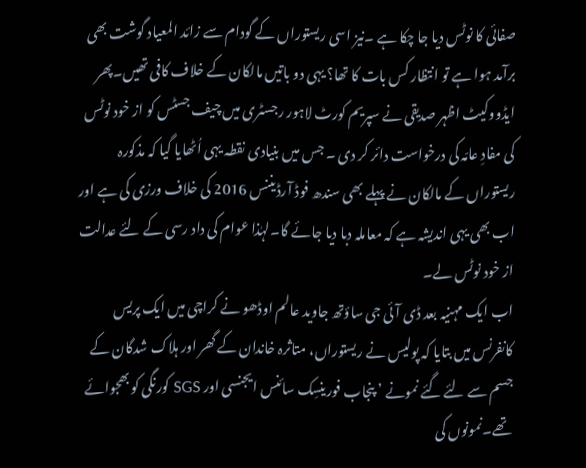صفائی کا نوٹس دیا جا چکا ہے ۔نیز اسی ریستوراں کے گودام سے زائد المعیاد گوشت بھی برآمد ہوا ہے تو انتظار کس بات کا تھا؟ یہی دو باتیں مالکان کے خلاف کافی تھیں۔پھر ایڈووکیٹ اظہر صدیقی نے سپریم کورٹ لاہور رجسٹری میں چیف جسٹس کو از خود نوٹس کی مفادِ عامّہ کی درخواست دائر کر دی ۔ جس میں بنیادی نقطہ یہی اُٹھایا گیا کہ مذکورہ ریستوراں کے مالکان نے پہلے بھی سندھ فوڈ آرڈیننس 2016 کی خلاف ورزی کی ہے اور اب بھی یہی اندیشہ ہے کہ معاملہ دبا دیا جائے گا۔لہٰذا عوام کی داد رسی کے لئے عدالت از خود نوٹس لے۔
اب ایک مہنیہ بعد ڈی آئی جی ساؤتھ جاوید عالم اوڈھو نے کراچی میں ایک پریس کانفرنس میں بتایا کہ پولیس نے ریستوراں، متاثرہ خاندان کے گھر اور ہلاک شدگان کے جسم سے لئے گئے نمونے ’ پنجاب فورینسِک سائنس ایجنسی اور SGS کورنگی کو بھجوائے تھے۔نمونوں کی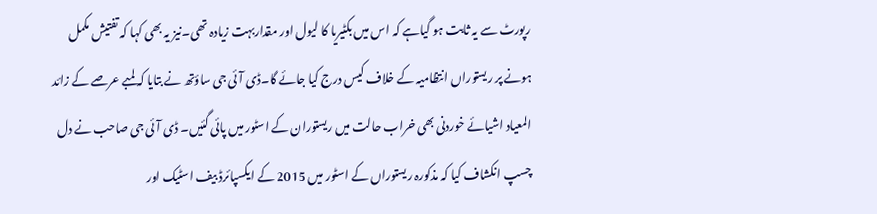رپورٹ سے یہ ثابت ہو گیاہے کہ اس میں بکٹیریا کا لیول اور مقداربہت زیادہ تھی۔نیز یہ بھی کہا کہ تفتیش مکمل ہونے پر ریستوراں انتظامیہ کے خلاف کیس درج کیا جائے گا۔ڈی آئی جی ساؤتھ نے بتایا کہ لمبے عرصے کے زائد المعیاد اشیائے خوردنی بھی خراب حالت میں ریستوران کے اسٹور میں پائی گئیں۔ ڈی آئی جی صاحب نے دل چسپ انکشاف کیا کہ مذکورہ ریستوراں کے اسٹور میں 2015 کے ایکسپائرڈ بیف اسٹیک اور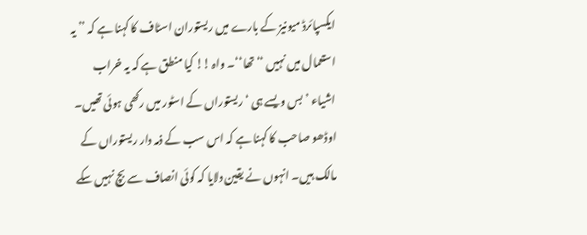ایکسپائرڈ میونیز کے بارے میں ریستوران اسٹاف کا کہنا ہے کہ ’’ یہ استعمال میں نہیں ‘‘ تھا‘‘۔ واہ !! کیا منطق ہے کہ یہ خراب اشیاء ’ بس ویسے ہی ‘ ریستوراں کے اسٹور میں رکھی ہوئی تھیں۔ اوڈھو صاحب کا کہنا ہے کہ اس سب کے ذمہ دار ریستوراں کے مالک ہیں۔ انہوں نے یقین دلایا کہ کوئی انصاف سے بچ نہیں سکے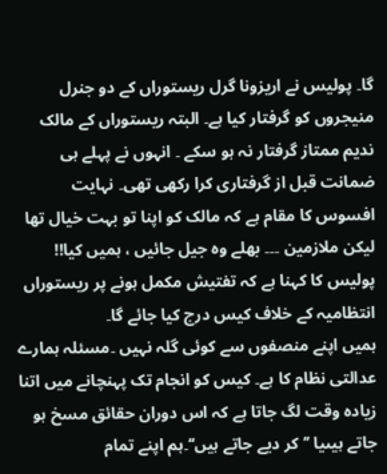گا۔ پولیس نے اریزونا گرل ریستوراں کے دو جنرل منیجروں کو گرفتار کیا ہے۔ البتہ ریستوراں کے مالک ندیم ممتاز گرفتار نہ ہو سکے ۔ انہوں نے پہلے ہی ضمانت قبل از گرفتاری کرا رکھی تھی۔ نہایت افسوس کا مقام ہے کہ مالک کو اپنا تو بہت خیال تھا لیکن ملازمین ۔۔۔ بھلے وہ جیل جائیں ، ہمیں کیا!! پولیس کا کہنا ہے کہ تفتیش مکمل ہونے پر ریستوراں انتظامیہ کے خلاف کیس درج کیا جائے گا۔
ہمیں اپنے منصفوں سے کوئی گلہ نہیں ۔مسئلہ ہمارے عدالتی نظام کا ہے۔ کیس کو انجام تک پہنچانے میں اتنا زیادہ وقت لگ جاتا ہے کہ اس دوران حقائق مسخ ہو جاتے ہیںیا ’’کر دیے جاتے ہیں‘‘۔ہم اپنے تمام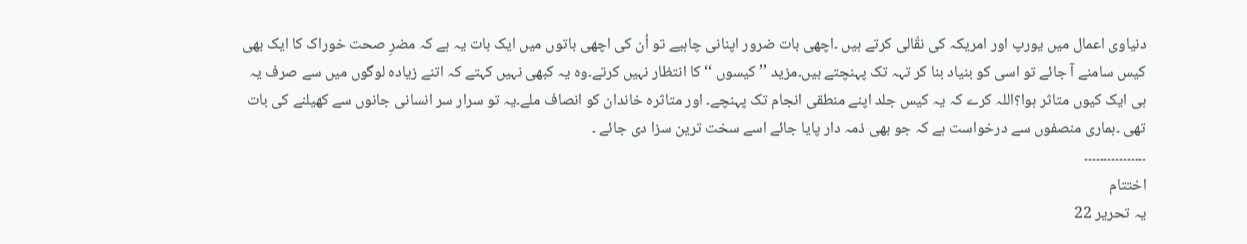دنیاوی اعمال میں یورپ اور امریکہ کی نقّالی کرتے ہیں ۔اچھی بات ضرور اپنانی چاہیے تو اُن کی اچھی باتوں میں ایک بات یہ ہے کہ مضرِ صحت خوراک کا ایک بھی کیس سامنے آ جائے تو اسی کو بنیاد بنا کر تہہ تک پہنچتے ہیں۔مزید ’’ کیسوں ‘‘ کا انتظار نہیں کرتے۔وہ یہ کبھی نہیں کہتے کہ اتنے زیادہ لوگوں میں سے صرف یہ ہی ایک کیوں متاثر ہوا؟اللہ کرے کہ یہ کیس جلد اپنے منطقی انجام تک پہنچے۔ اور متاثرہ خاندان کو انصاف ملے۔یہ تو سرار سر انسانی جانوں سے کھیلنے کی بات تھی ۔ہماری منصفوں سے درخواست ہے کہ جو بھی ذمہ دار پایا جائے اسے سخت ترین سزا دی جائے ۔
۔۔۔۔۔۔۔۔۔۔۔۔۔۔۔۔
اختتام
یہ تحریر 22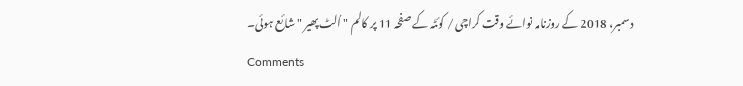دسمبر، 2018 کے روزنامہ نوائے وقت کراچی / کوئٹہ کے صفحہ 11 پر کالم " اُلٹ پھیر " شائع ہوئی۔
Comments